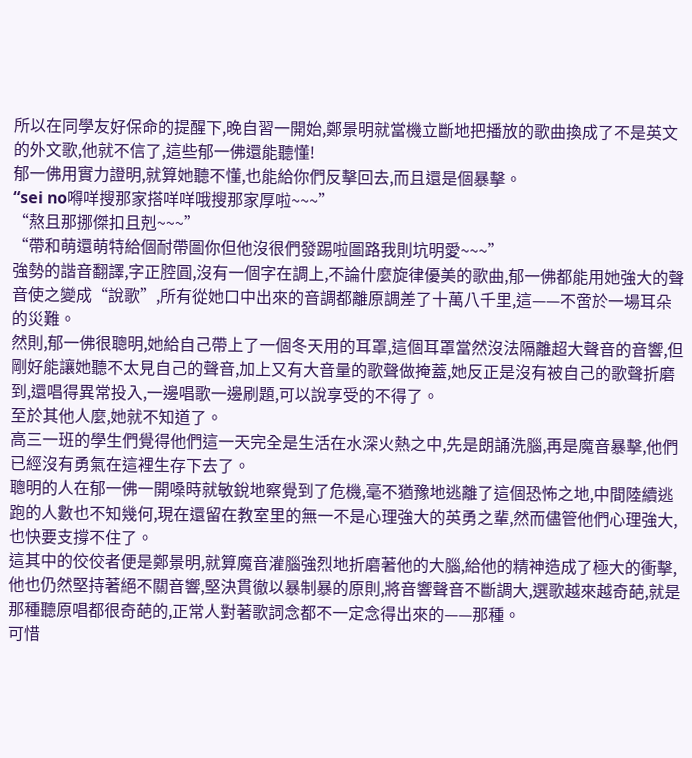所以在同學友好保命的提醒下,晚自習一開始,鄭景明就當機立斷地把播放的歌曲換成了不是英文的外文歌,他就不信了,這些郁一佛還能聽懂!
郁一佛用實力證明,就算她聽不懂,也能給你們反擊回去,而且還是個暴擊。
“sei no嘚咩搜那家搭咩咩哦搜那家厚啦~~~”
“熬且那挪傑扣且剋~~~”
“帶和萌還萌特給個耐帶圖你但他沒很們發踢啦圖路我則坑明愛~~~”
強勢的諧音翻譯,字正腔圓,沒有一個字在調上,不論什麼旋律優美的歌曲,郁一佛都能用她強大的聲音使之變成“說歌”,所有從她口中出來的音調都離原調差了十萬八千里,這——不啻於一場耳朵的災難。
然則,郁一佛很聰明,她給自己帶上了一個冬天用的耳罩,這個耳罩當然沒法隔離超大聲音的音響,但剛好能讓她聽不太見自己的聲音,加上又有大音量的歌聲做掩蓋,她反正是沒有被自己的歌聲折磨到,還唱得異常投入,一邊唱歌一邊刷題,可以說享受的不得了。
至於其他人麼,她就不知道了。
高三一班的學生們覺得他們這一天完全是生活在水深火熱之中,先是朗誦洗腦,再是魔音暴擊,他們已經沒有勇氣在這裡生存下去了。
聰明的人在郁一佛一開嗓時就敏銳地察覺到了危機,毫不猶豫地逃離了這個恐怖之地,中間陸續逃跑的人數也不知幾何,現在還留在教室里的無一不是心理強大的英勇之輩,然而儘管他們心理強大,也快要支撐不住了。
這其中的佼佼者便是鄭景明,就算魔音灌腦強烈地折磨著他的大腦,給他的精神造成了極大的衝擊,他也仍然堅持著絕不關音響,堅決貫徹以暴制暴的原則,將音響聲音不斷調大,選歌越來越奇葩,就是那種聽原唱都很奇葩的,正常人對著歌詞念都不一定念得出來的——那種。
可惜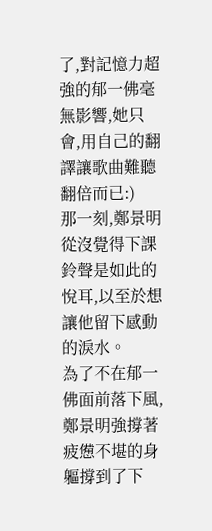了,對記憶力超強的郁一佛毫無影響,她只會,用自己的翻譯讓歌曲難聽翻倍而已:)
那一刻,鄭景明從沒覺得下課鈴聲是如此的悅耳,以至於想讓他留下感動的淚水。
為了不在郁一佛面前落下風,鄭景明強撐著疲憊不堪的身軀撐到了下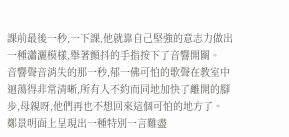課前最後一秒,一下課,他就靠自己堅強的意志力做出一種瀟灑模樣,舉著顫抖的手指按下了音響開關。
音響聲音消失的那一秒,郁一佛可怕的歌聲在教室中迴蕩得非常清晰,所有人不約而同地加快了離開的腳步,母親呀,他們再也不想回來這個可怕的地方了。
鄭景明面上呈現出一種特別一言難盡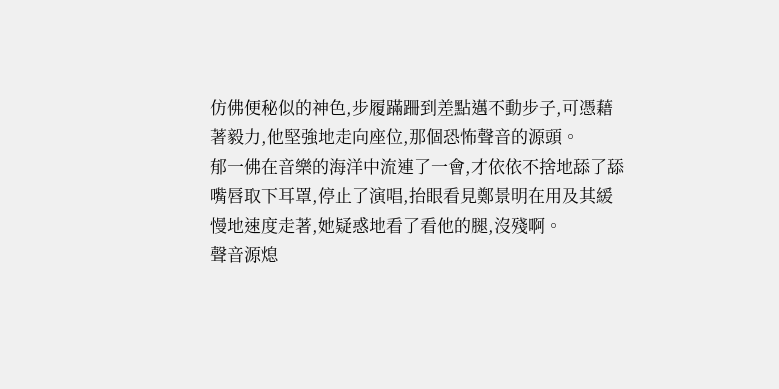仿佛便秘似的神色,步履蹣跚到差點邁不動步子,可憑藉著毅力,他堅強地走向座位,那個恐怖聲音的源頭。
郁一佛在音樂的海洋中流連了一會,才依依不捨地舔了舔嘴唇取下耳罩,停止了演唱,抬眼看見鄭景明在用及其緩慢地速度走著,她疑惑地看了看他的腿,沒殘啊。
聲音源熄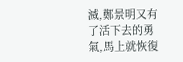滅,鄭景明又有了活下去的勇氣,馬上就恢復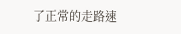了正常的走路速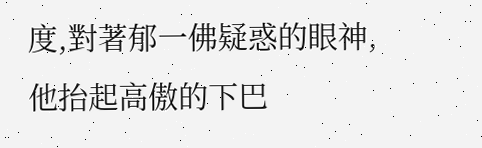度,對著郁一佛疑惑的眼神,他抬起高傲的下巴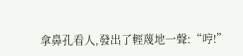拿鼻孔看人,發出了輕蔑地一聲:“哼!”